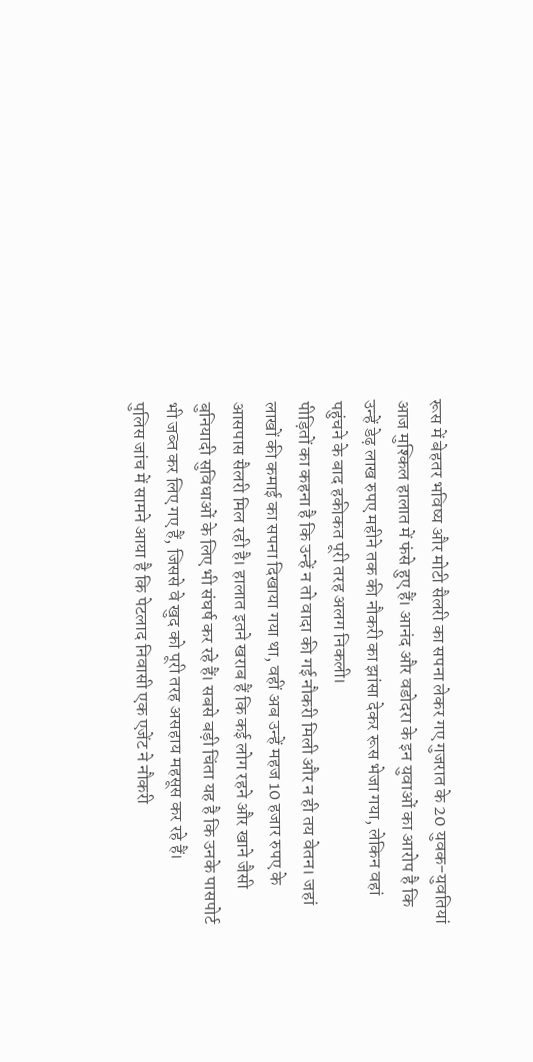रूस में बेहतर भविष्य और मोटी सैलरी का सपना लेकर गए गुजरात के 20 युवक-युवतियां आज मुश्किल हालात में फंसे हुए हैं। आनंद और वडोदरा के इन युवाओं का आरोप है कि उन्हें डेढ़ लाख रुपए महीने तक की नौकरी का झांसा देकर रूस भेजा गया, लेकिन वहां पहुंचने के बाद हकीकत पूरी तरह अलग निकली।
पीड़ितों का कहना है कि उन्हें न तो वादा की गई नौकरी मिली और न ही तय वेतन। जहां लाखों की कमाई का सपना दिखाया गया था, वहीं अब उन्हें महज 10 हजार रुपए के आसपास सैलरी मिल रही है। हालात इतने खराब हैं कि कई लोग रहने और खाने जैसी बुनियादी सुविधाओं के लिए भी संघर्ष कर रहे हैं। सबसे बड़ी चिंता यह है कि उनके पासपोर्ट भी जब्त कर लिए गए हैं, जिससे वे खुद को पूरी तरह असहाय महसूस कर रहे हैं।
पुलिस जांच में सामने आया है कि पेटलाद निवासी एक एजेंट ने नौकरी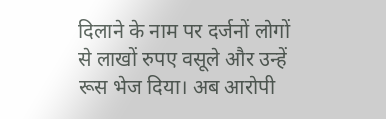दिलाने के नाम पर दर्जनों लोगों से लाखों रुपए वसूले और उन्हें रूस भेज दिया। अब आरोपी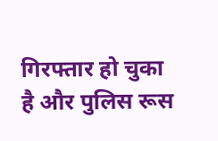गिरफ्तार हो चुका है और पुलिस रूस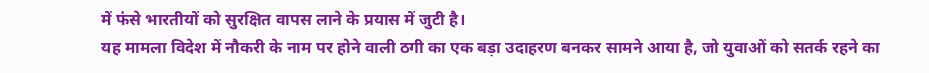में फंसे भारतीयों को सुरक्षित वापस लाने के प्रयास में जुटी है।
यह मामला विदेश में नौकरी के नाम पर होने वाली ठगी का एक बड़ा उदाहरण बनकर सामने आया है, जो युवाओं को सतर्क रहने का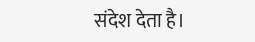संदेश देता है।